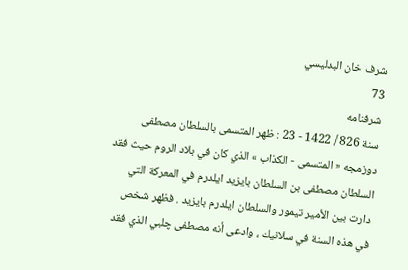شرف خان البدليسي
73
شرفنامه
سنة 826 / 1422 - 23 : ظهر المتسمى بالسلطان مصطفى دوزمجه « المتسمى - الكذاب » الذي كان في بلاد الروم حيث فقد السلطان مصطفى بن السلطان بايزيد ايلدرم في المعركة التي دارت بين الأمير تيمور والسلطان ايلدرم بايزيد . فظهر شخص في هذه السنة في سلانيك ، وادعى أنه مصطفى چلبي الذي فقد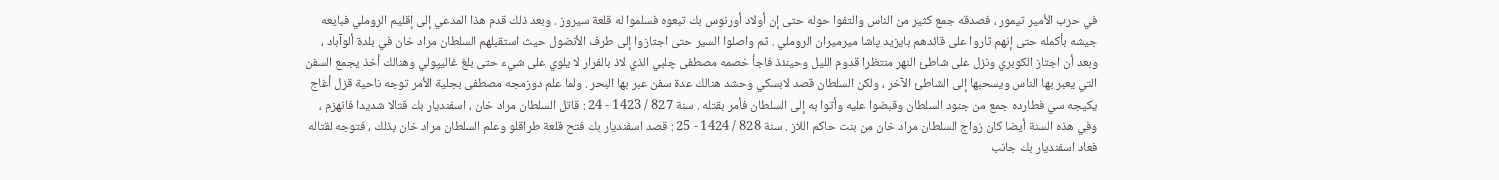في حرب الأمير تيمور ، فصدقه جمع كثير من الناس والتفوا حوله حتى إن أولاد أورنوس بك تبعوه فسلموا له قلعة سيروز . وبعد ذلك قدم هذا المدعي إلى إقليم الروملي فبايعه جيشه بأكمله حتى إنهم ثاروا على قائدهم بايزيد پاشا ميرميران الروملي . ثم واصلوا السير حتى اجتازوا إلى طرف الأنضول حيث استقبلهم السلطان مراد خان في بلدة ألوآباد ، وبعد أن اجتاز الكوبري ونزل على شاطئ النهر منتظرا قدوم الليل وحينئذ فاجأ خصمه مصطفى چلبي الذي لاذ بالفرار لا يلوي على شيء حتى بلغ غاليپولي وهنالك أخذ يجمع السفن التي يعبر بها الناس ويسحبها إلى الشاطئ الآخر ، ولكن السلطان قصد لابسكي وحشد هنالك عدة سفن عبر بها البحر . ولما علم دوزمجه مصطفى بجلية الأمر توجه ناحية قزل أغاج يكيجه سي فطارده جمع من جنود السلطان وقبضوا عليه وأتوا به إلى السلطان فأمر بقتله . سنة 827 / 1423 - 24 : قاتل السلطان مراد خان ، اسفنديار بك قتالا شديدا فانهزم ، وفي هذه السنة أيضا كان زواج السلطان مراد خان من بنت حاكم اللاز . سنة 828 / 1424 - 25 : قصد اسفنديار بك فتح قلعة طراقلو وعلم السلطان مراد خان بذلك ، فتوجه لقتاله فعاد اسفنديار بك جانب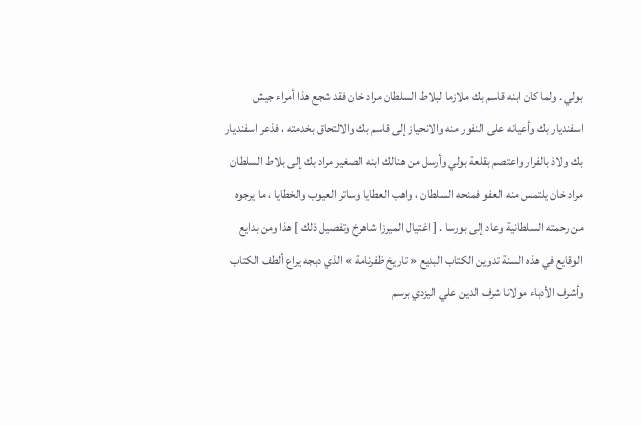بولي . ولما كان ابنه قاسم بك ملازما لبلاط السلطان مراد خان فقد شجع هذا أمراء جيش اسفنديار بك وأعيانه على النفور منه والانحياز إلى قاسم بك والالتحاق بخدمته ، فذعر اسفنديار بك ولاذ بالفرار واعتصم بقلعة بولي وأرسل من هنالك ابنه الصغير مراد بك إلى بلاط السلطان مراد خان يلتمس منه العفو فمنحه السلطان ، واهب العطايا وساتر العيوب والخطايا ، ما يرجوه من رحمته السلطانية وعاد إلى بورسا . [ اغتيال الميرزا شاهرخ وتفصيل ذلك ] هذا ومن بدايع الوقايع في هذه السنة تدوين الكتاب البديع « تاريخ ظفرنامة » الذي دبجه يراع ألطف الكتاب وأشرف الأدباء مولانا شرف الدين علي اليزدي برسم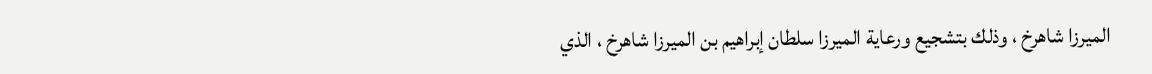الميرزا شاهرخ ، وذلك بتشجيع ورعاية الميرزا سلطان إبراهيم بن الميرزا شاهرخ ، الذي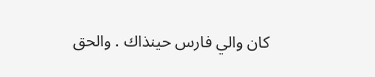كان والي فارس حينذاك . والحق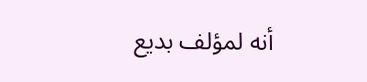أنه لمؤلف بديع